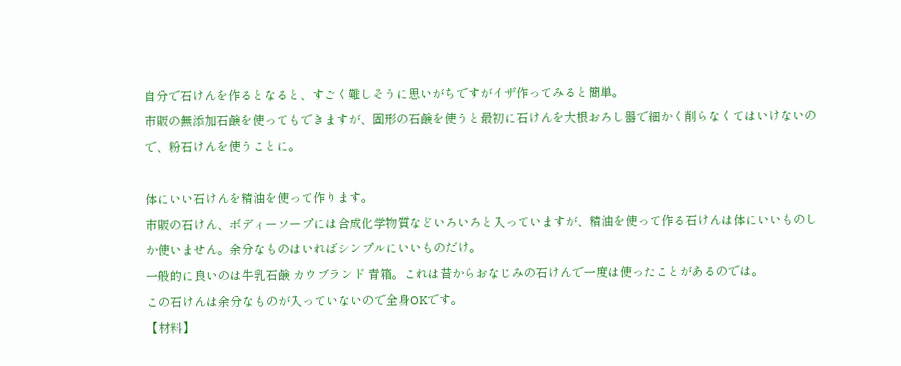自分で石けんを作るとなると、すごく難しそうに思いがちですがイザ作ってみると簡単。
市販の無添加石鹸を使ってもできますが、固形の石鹸を使うと最初に石けんを大根おろし器で細かく削らなくてはいけないので、粉石けんを使うことに。

体にいい石けんを精油を使って作ります。
市販の石けん、ボディーソープには合成化学物質などいろいろと入っていますが、精油を使って作る石けんは体にいいものしか使いません。余分なものはいればシンプルにいいものだけ。
一般的に良いのは牛乳石鹸 カウブランド 青箱。これは昔からおなじみの石けんで一度は使ったことがあるのでは。
この石けんは余分なものが入っていないので全身OKです。
【材料】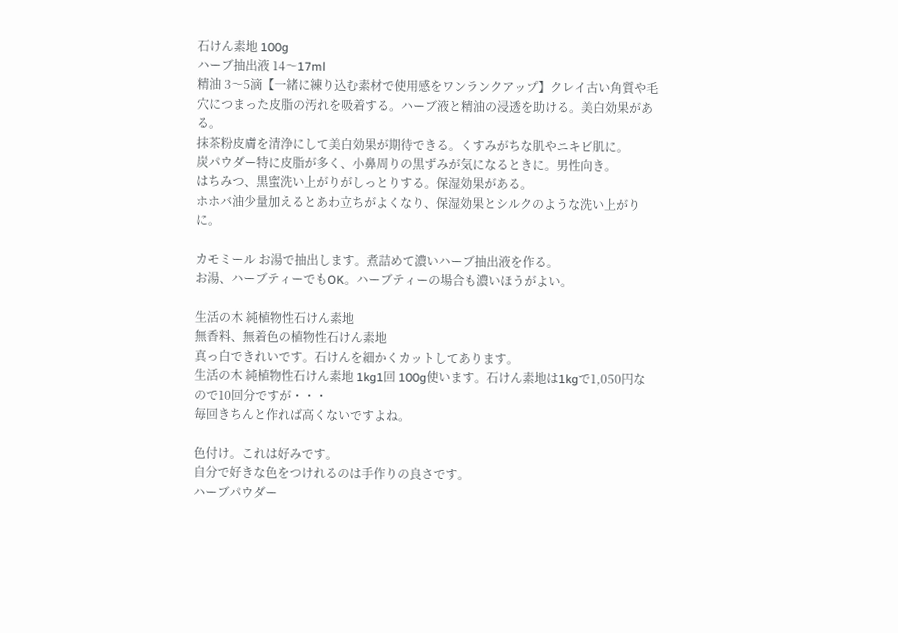石けん素地 100g
ハーブ抽出液 14〜17ml
精油 3〜5滴【一緒に練り込む素材で使用感をワンランクアップ】クレイ古い角質や毛穴につまった皮脂の汚れを吸着する。ハーブ液と精油の浸透を助ける。美白効果がある。
抹茶粉皮膚を清浄にして美白効果が期待できる。くすみがちな肌やニキビ肌に。
炭パウダー特に皮脂が多く、小鼻周りの黒ずみが気になるときに。男性向き。
はちみつ、黒蜜洗い上がりがしっとりする。保湿効果がある。
ホホバ油少量加えるとあわ立ちがよくなり、保湿効果とシルクのような洗い上がりに。

カモミール お湯で抽出します。煮詰めて濃いハーブ抽出液を作る。
お湯、ハーブティーでもOK。ハーブティーの場合も濃いほうがよい。

生活の木 純植物性石けん素地
無香料、無着色の植物性石けん素地
真っ白できれいです。石けんを細かくカットしてあります。
生活の木 純植物性石けん素地 1kg1回 100g使います。石けん素地は1kgで1,050円なので10回分ですが・・・
毎回きちんと作れば高くないですよね。

色付け。これは好みです。
自分で好きな色をつけれるのは手作りの良さです。
ハーブパウダー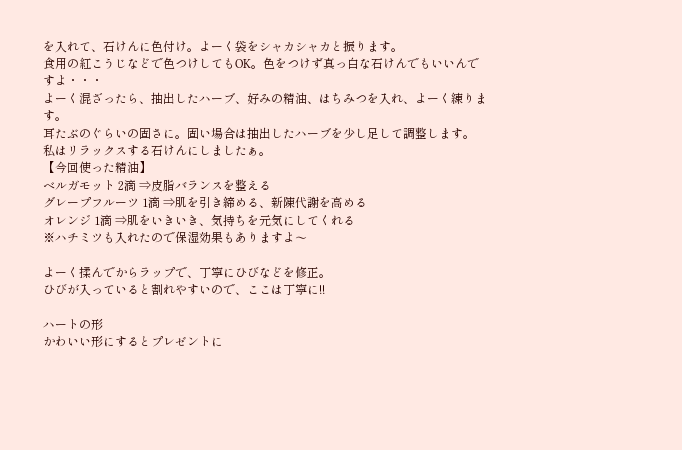を入れて、石けんに色付け。よーく袋をシャカシャカと振ります。
食用の紅こうじなどで色つけしてもOK。色をつけず真っ白な石けんでもいいんですよ・・・
よーく混ざったら、抽出したハーブ、好みの精油、はちみつを入れ、よーく練ります。
耳たぶのぐらいの固さに。固い場合は抽出したハーブを少し足して調整します。
私はリラックスする石けんにしましたぁ。
【今回使った精油】
ベルガモット 2滴 ⇒皮脂バランスを整える
グレープフルーツ 1滴 ⇒肌を引き締める、新陳代謝を高める
オレンジ 1滴 ⇒肌をいきいき、気持ちを元気にしてくれる
※ハチミツも入れたので保湿効果もありますよ〜

よーく揉んでからラップで、丁寧にひびなどを修正。
ひびが入っていると割れやすいので、ここは丁寧に!!

ハートの形
かわいい形にするとプレゼントに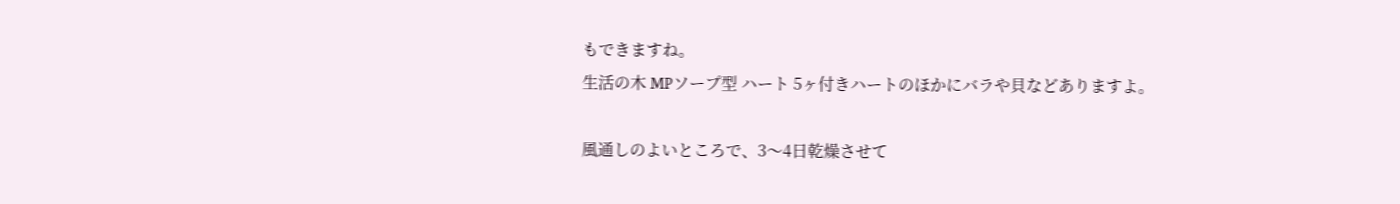もできますね。
生活の木 MPソープ型 ハート 5ヶ付きハートのほかにバラや貝などありますよ。

風通しのよいところで、3〜4日乾燥させて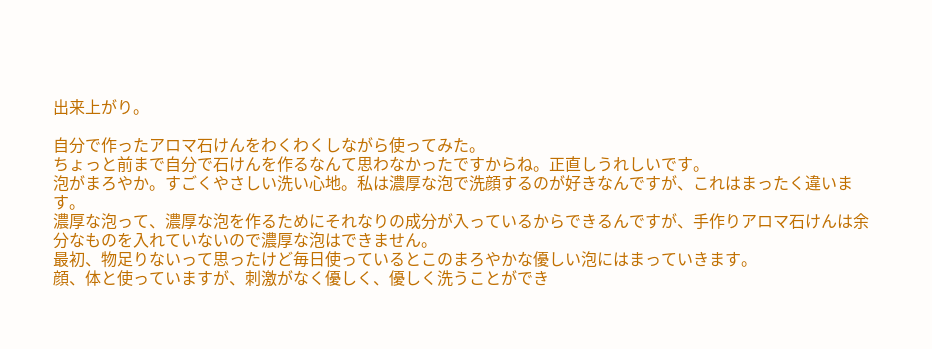出来上がり。

自分で作ったアロマ石けんをわくわくしながら使ってみた。
ちょっと前まで自分で石けんを作るなんて思わなかったですからね。正直しうれしいです。
泡がまろやか。すごくやさしい洗い心地。私は濃厚な泡で洗顔するのが好きなんですが、これはまったく違います。
濃厚な泡って、濃厚な泡を作るためにそれなりの成分が入っているからできるんですが、手作りアロマ石けんは余分なものを入れていないので濃厚な泡はできません。
最初、物足りないって思ったけど毎日使っているとこのまろやかな優しい泡にはまっていきます。
顔、体と使っていますが、刺激がなく優しく、優しく洗うことができ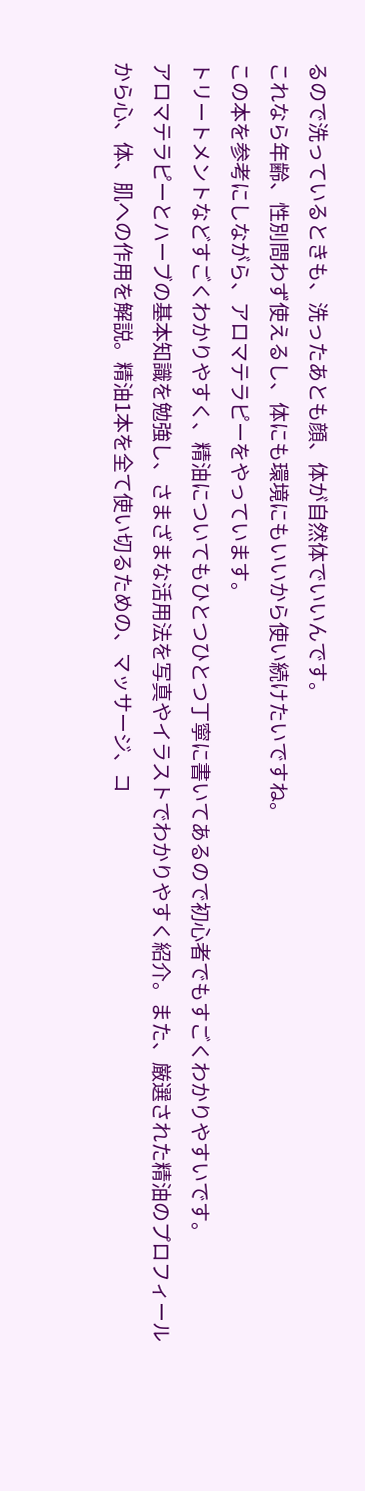るので洗っているときも、洗ったあとも顔、体が自然体でいいんです。
これなら年齢、性別問わず使えるし、体にも環境にもいいから使い続けたいですね。
この本を参考にしながら、アロマテラピーをやっています。
トリートメントなどすごくわかりやすく、精油についてもひとつひとつ丁寧に書いてあるので初心者でもすごくわかりやすいです。
アロマテラピーとハーブの基本知識を勉強し、さまざまな活用法を写真やイラストでわかりやすく紹介。また、厳選された精油のプロフィールから心、体、肌への作用を解説。精油1本を全て使い切るための、マッサージ、コ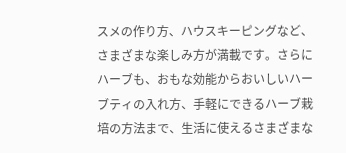スメの作り方、ハウスキーピングなど、さまざまな楽しみ方が満載です。さらにハーブも、おもな効能からおいしいハーブティの入れ方、手軽にできるハーブ栽培の方法まで、生活に使えるさまざまな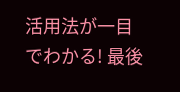活用法が一目でわかる! 最後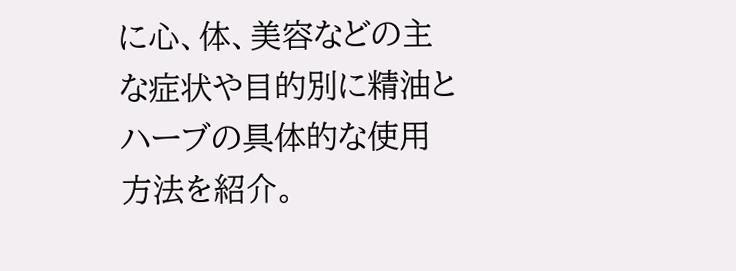に心、体、美容などの主な症状や目的別に精油とハーブの具体的な使用方法を紹介。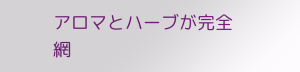アロマとハーブが完全網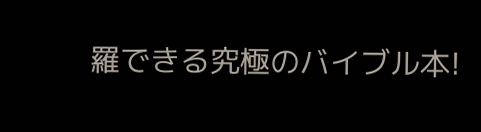羅できる究極のバイブル本!